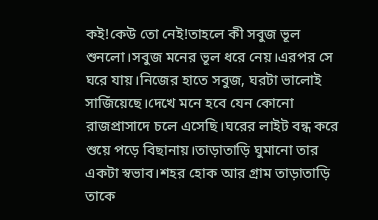কই!কেউ তো নেই!তাহলে কী সবুজ ভূল শুনলো।সবুজ মনের ভূল ধরে নেয়।এরপর সে ঘরে যায়।নিজের হাতে সবুজ, ঘরটা ভালোই সাজিঁয়েছে।দেখে মনে হবে যেন কোনো রাজপ্রাসাদে চলে এসেছি।ঘরের লাইট বন্ধ করে শুয়ে পড়ে বিছানায়।তাড়াতাড়ি ঘুমানো তার একটা স্বভাব।শহর হোক আর গ্রাম তাড়াতাড়ি তাকে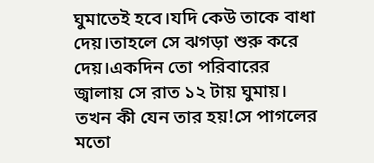ঘুমাতেই হবে।যদি কেউ তাকে বাধা দেয়।তাহলে সে ঝগড়া শুরু করে দেয়।একদিন তো পরিবারের জ্বালায় সে রাত ১২ টায় ঘুমায়।
তখন কী যেন তার হয়!সে পাগলের মতো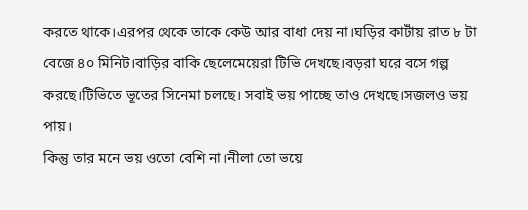করতে থাকে।এরপর থেকে তাকে কেউ আর বাধা দেয় না।ঘড়ির কাটাঁয় রাত ৮ টা বেজে ৪০ মিনিট।বাড়ির বাকি ছেলেমেয়েরা টিভি দেখছে।বড়রা ঘরে বসে গল্প করছে।টিভিতে ভূতের সিনেমা চলছে। সবাই ভয় পাচ্ছে তাও দেখছে।সজলও ভয় পায়।
কিন্তু তার মনে ভয় ওতো বেশি না।নীলা তো ভয়ে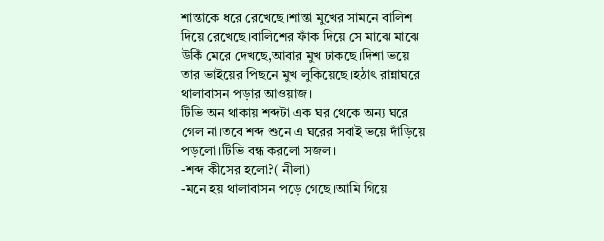শান্তাকে ধরে রেখেছে।শান্তা মুখের সামনে বালিশ দিয়ে রেখেছে।বালিশের ফাঁক দিয়ে সে মাঝে মাঝে উকিঁ মেরে দেখছে,আবার মুখ ঢাকছে।দিশা ভয়ে তার ভাইয়ের পিছনে মুখ লুকিয়েছে।হঠাৎ রান্নাঘরে থালাবাসন পড়ার আওয়াজ।
টিভি অন থাকায় শব্দটা এক ঘর থেকে অন্য ঘরে গেল না।তবে শব্দ শুনে এ ঘরের সবাই ভয়ে দাঁড়িয়ে পড়লো।টিভি বন্ধ করলো সজল।
-শব্দ কীসের হলো?( নীলা)
-মনে হয় থালাবাসন পড়ে গেছে।আমি গিয়ে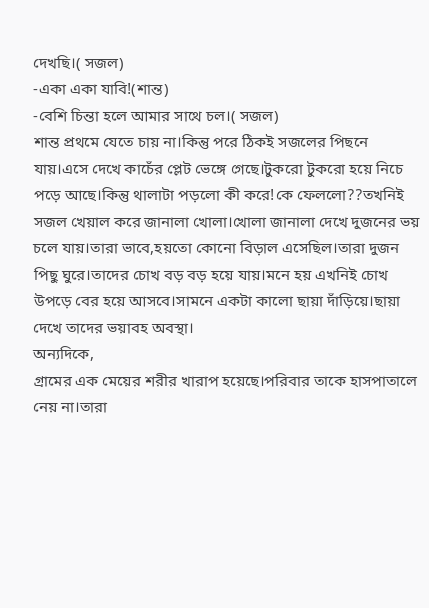দেখছি।( সজল)
-একা একা যাবি!(শান্ত)
-বেশি চিন্তা হলে আমার সাথে চল।( সজল)
শান্ত প্রথমে যেতে চায় না।কিন্তু পরে ঠিকই সজলের পিছনে যায়।এসে দেখে কাচেঁর প্লেট ভেঙ্গে গেছে।টুকরো টুকরো হয়ে নিচে পড়ে আছে।কিন্তু থালাটা পড়লো কী করে!কে ফেললো??তখনিই সজল খেয়াল করে জানালা খোলা।খোলা জানালা দেখে দুজনের ভয় চলে যায়।তারা ভাবে,হয়তো কোনো বিড়াল এসেছিল।তারা দুজন পিছু ঘুরে।তাদের চোখ বড় বড় হয়ে যায়।মনে হয় এখনিই চোখ উপড়ে বের হয়ে আসবে।সামনে একটা কালো ছায়া দাঁড়িয়ে।ছায়া দেখে তাদের ভয়াবহ অবস্থা।
অন্যদিকে,
গ্রামের এক মেয়ের শরীর খারাপ হয়েছে।পরিবার তাকে হাসপাতালে নেয় না।তারা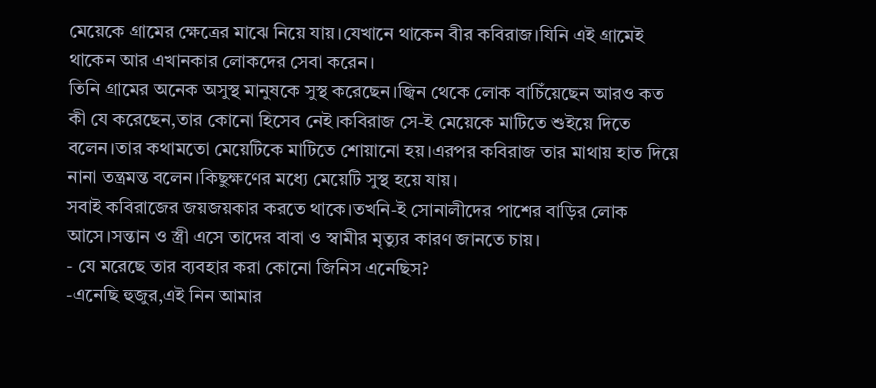মেয়েকে গ্রামের ক্ষেত্রের মাঝে নিয়ে যায়।যেখানে থাকেন বীর কবিরাজ।যিনি এই গ্রামেই থাকেন আর এখানকার লোকদের সেবা করেন।
তিনি গ্রামের অনেক অসুস্থ মানুষকে সুস্থ করেছেন।জ্বিন থেকে লোক বাচিঁয়েছেন আরও কত কী যে করেছেন,তার কোনো হিসেব নেই।কবিরাজ সে-ই মেয়েকে মাটিতে শুইয়ে দিতে বলেন।তার কথামতো মেয়েটিকে মাটিতে শোয়ানো হয়।এরপর কবিরাজ তার মাথায় হাত দিয়ে নানা তন্ত্রমন্ত বলেন।কিছুক্ষণের মধ্যে মেয়েটি সুস্থ হয়ে যায়।
সবাই কবিরাজের জয়জয়কার করতে থাকে।তখনি-ই সোনালীদের পাশের বাড়ির লোক আসে।সন্তান ও স্ত্রী এসে তাদের বাবা ও স্বামীর মৃত্যুর কারণ জানতে চায়।
- যে মরেছে তার ব্যবহার করা কোনো জিনিস এনেছিস?
-এনেছি হুজুর,এই নিন আমার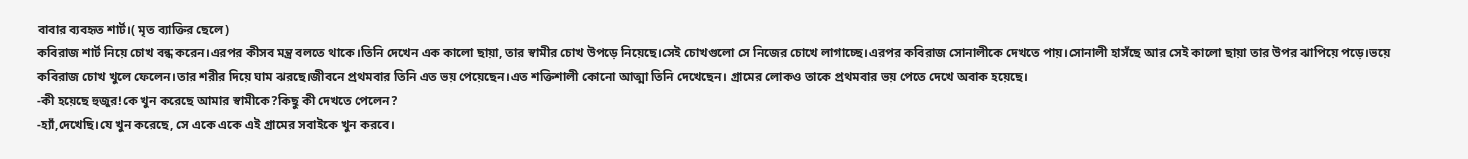বাবার ব্যবহৃত শার্ট।( মৃত ব্যাক্তির ছেলে)
কবিরাজ শার্ট নিয়ে চোখ বন্ধ করেন।এরপর কীসব মন্ত্র বলতে থাকে।তিনি দেখেন এক কালো ছায়া, তার স্বামীর চোখ উপড়ে নিয়েছে।সেই চোখগুলো সে নিজের চোখে লাগাচ্ছে।এরপর কবিরাজ সোনালীকে দেখতে পায়।সোনালী হাসঁছে আর সেই কালো ছায়া তার উপর ঝাপিয়ে পড়ে।ভয়ে কবিরাজ চোখ খুলে ফেলেন।তার শরীর দিয়ে ঘাম ঝরছে।জীবনে প্রথমবার তিনি এত ভয় পেয়েছেন।এত শক্তিশালী কোনো আত্মা তিনি দেখেছেন। গ্রামের লোকও তাকে প্রথমবার ভয় পেতে দেখে অবাক হয়েছে।
-কী হয়েছে হুজুর!কে খুন করেছে আমার স্বামীকে?কিছু কী দেখতে পেলেন?
-হ্যাঁ,দেখেছি।যে খুন করেছে, সে একে একে এই গ্রামের সবাইকে খুন করবে।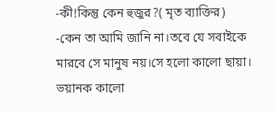-কী!কিন্তু কেন হুজুর?( মৃত ব্যাক্তির)
-কেন তা আমি জানি না।তবে যে সবাইকে মারবে সে মানুষ নয়।সে হলো কালো ছায়া।
ভয়ানক কালো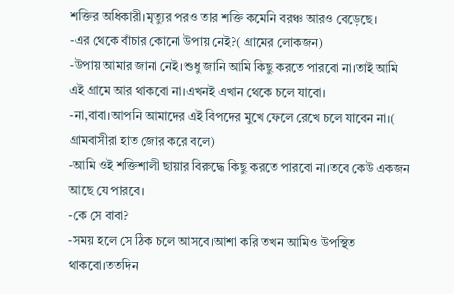শক্তির অধিকারী।মৃত্যুর পরও তার শক্তি কমেনি বরঞ্চ আরও বেড়েছে।
-এর থেকে বাঁচার কোনো উপায় নেই?( গ্রামের লোকজন)
-উপায় আমার জানা নেই।শুধু জানি আমি কিছু করতে পারবো না।তাই আমি এই গ্রামে আর থাকবো না।এখনই এখান থেকে চলে যাবো।
-না,বাবা।আপনি আমাদের এই বিপদের মুখে ফেলে রেখে চলে যাবেন না।( গ্রামবাসীরা হাত জোর করে বলে)
-আমি ওই শক্তিশালী ছায়ার বিরুদ্ধে কিছু করতে পারবো না।তবে কেউ একজন আছে যে পারবে।
-কে সে বাবা?
-সময় হলে সে ঠিক চলে আসবে।আশা করি তখন আমিও উপস্থিত থাকবো।ততদিন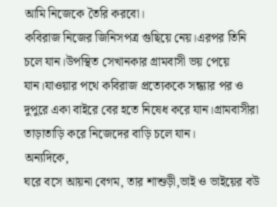আমি নিজেকে তৈরি করবো।
কবিরাজ নিজের জিনিসপত্র গুছিয়ে নেয়।এরপর তিনি চলে যান।উপস্থিত সেখানকার গ্রামবাসী ভয় পেয়ে যান।যাওয়ার পথে কবিরাজ প্রত্যেককে সন্ধ্যার পর ও দুপুরে একা বাইরে বের হতে নিষেধ করে যান।গ্রামবাসীরা তাড়াতাড়ি করে নিজেদের বাড়ি চলে যান।
অন্যদিকে,
ঘরে বসে আয়না বেগম, তার শাশুড়ী,ভাই ও ভাইয়ের বউ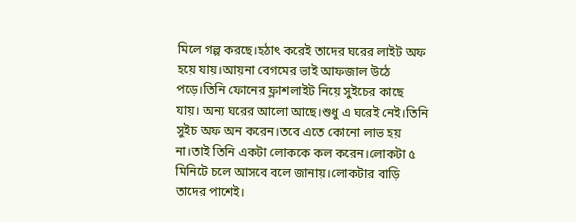মিলে গল্প করছে।হঠাৎ করেই তাদের ঘরের লাইট অফ হয়ে যায়।আয়না বেগমের ভাই আফজাল উঠে পড়ে।তিনি ফোনের ফ্লাশলাইট নিয়ে সুইচের কাছে যায়। অন্য ঘরের আলো আছে।শুধু এ ঘরেই নেই।তিনি সুইচ অফ অন করেন।তবে এতে কোনো লাভ হয় না।তাই তিনি একটা লোককে কল করেন।লোকটা ৫ মিনিটে চলে আসবে বলে জানায়।লোকটার বাড়ি তাদের পাশেই।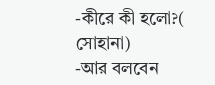-কীরে কী হলো?( সোহানা)
-আর বলবেন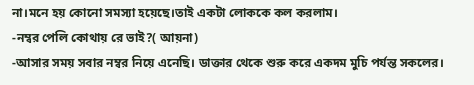না।মনে হয় কোনো সমস্যা হয়েছে।তাই একটা লোককে কল করলাম।
-নম্বর পেলি কোথায় রে ভাই?( আয়না)
-আসার সময় সবার নম্বর নিয়ে এনেছি। ডাক্তার থেকে শুরু করে একদম মুচি পর্যন্ত সকলের।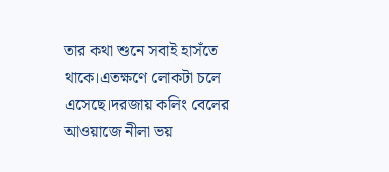তার কথা শুনে সবাই হাসঁতে থাকে।এতক্ষণে লোকটা চলে এসেছে।দরজায় কলিং বেলের আওয়াজে নীলা ভয়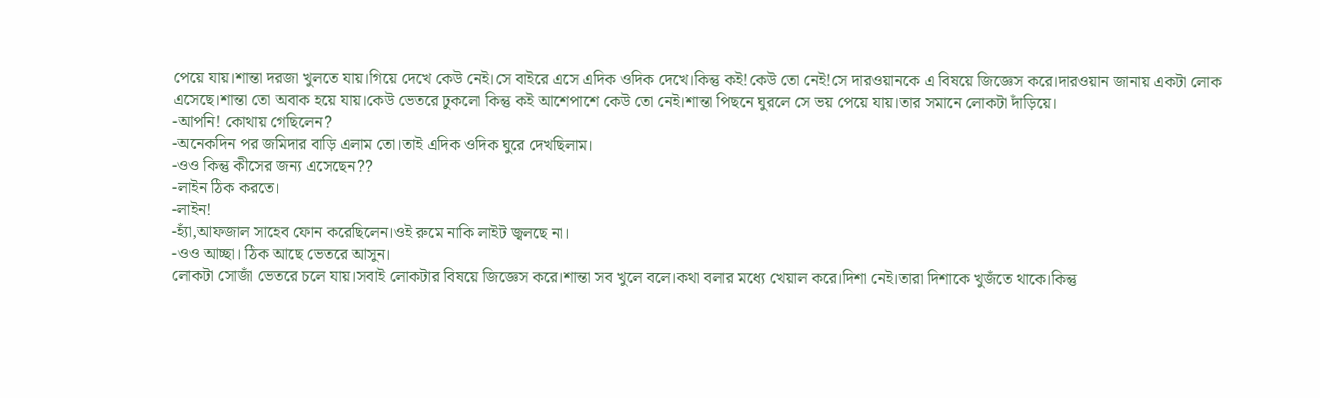পেয়ে যায়।শান্তা দরজা খুলতে যায়।গিয়ে দেখে কেউ নেই।সে বাইরে এসে এদিক ওদিক দেখে।কিন্তু কই!কেউ তো নেই!সে দারওয়ানকে এ বিষয়ে জিজ্ঞেস করে।দারওয়ান জানায় একটা লোক এসেছে।শান্তা তো অবাক হয়ে যায়।কেউ ভেতরে ঢুকলো কিন্তু কই আশেপাশে কেউ তো নেই।শান্তা পিছনে ঘুরলে সে ভয় পেয়ে যায়।তার সমানে লোকটা দাঁড়িয়ে।
-আপনি! কোথায় গেছিলেন?
-অনেকদিন পর জমিদার বাড়ি এলাম তো।তাই এদিক ওদিক ঘুরে দেখছিলাম।
-ওও কিন্তু কীসের জন্য এসেছেন??
-লাইন ঠিক করতে।
-লাইন!
-হ্যাঁ,আফজাল সাহেব ফোন করেছিলেন।ওই রুমে নাকি লাইট জ্বলছে না।
-ওও আচ্ছা। ঠিক আছে ভেতরে আসুন।
লোকটা সোজাঁ ভেতরে চলে যায়।সবাই লোকটার বিষয়ে জিজ্ঞেস করে।শান্তা সব খুলে বলে।কথা বলার মধ্যে খেয়াল করে।দিশা নেই।তারা দিশাকে খুজঁতে থাকে।কিন্তু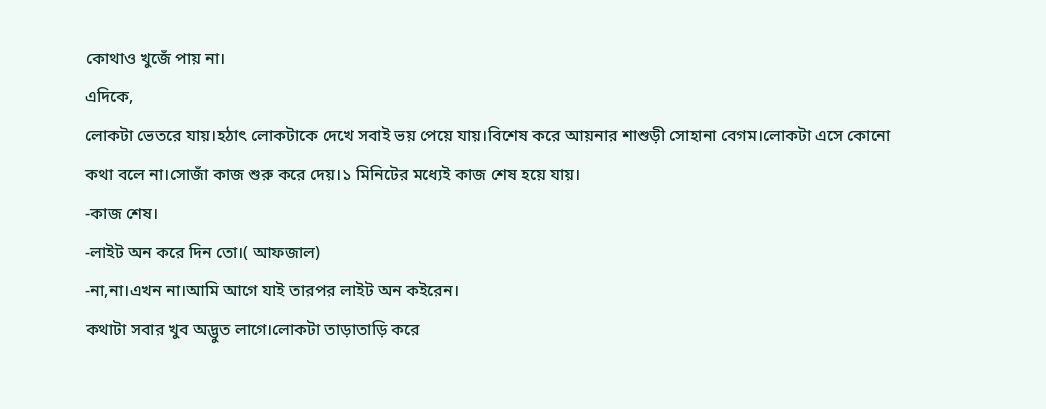কোথাও খুজেঁ পায় না।
এদিকে,
লোকটা ভেতরে যায়।হঠাৎ লোকটাকে দেখে সবাই ভয় পেয়ে যায়।বিশেষ করে আয়নার শাশুড়ী সোহানা বেগম।লোকটা এসে কোনো কথা বলে না।সোজাঁ কাজ শুরু করে দেয়।১ মিনিটের মধ্যেই কাজ শেষ হয়ে যায়।
-কাজ শেষ।
-লাইট অন করে দিন তো।( আফজাল)
-না,না।এখন না।আমি আগে যাই তারপর লাইট অন কইরেন।
কথাটা সবার খুব অদ্ভুত লাগে।লোকটা তাড়াতাড়ি করে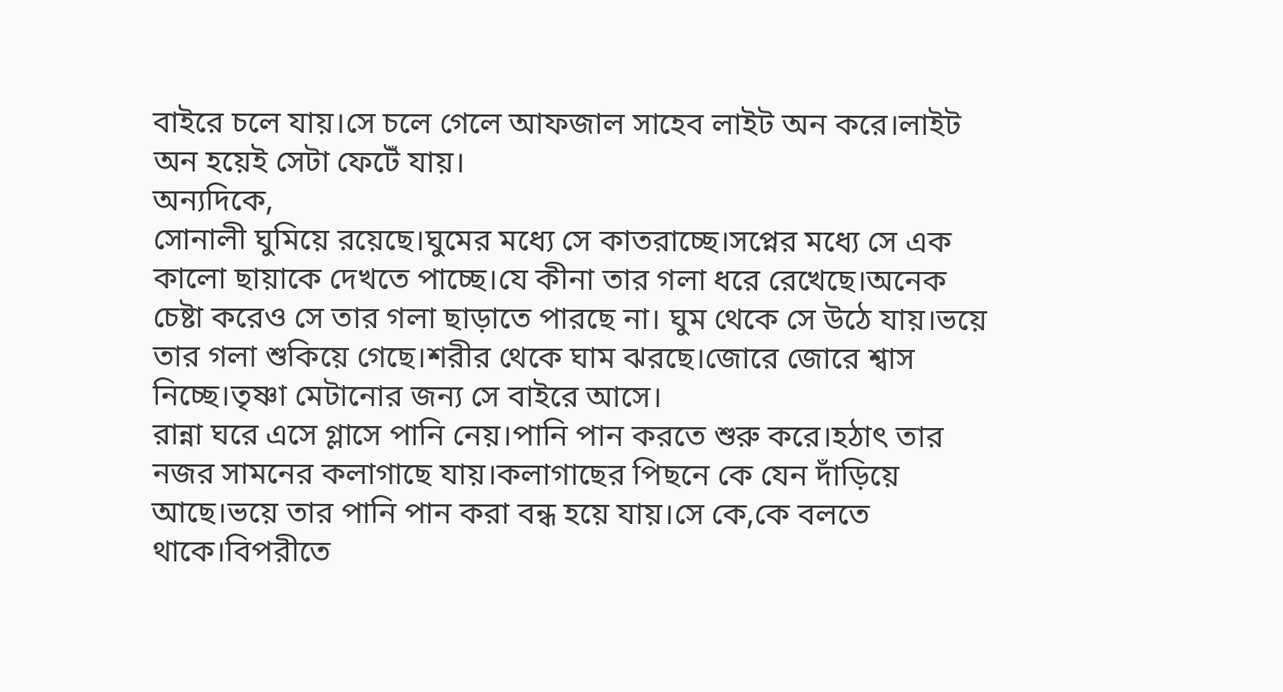বাইরে চলে যায়।সে চলে গেলে আফজাল সাহেব লাইট অন করে।লাইট অন হয়েই সেটা ফেটেঁ যায়।
অন্যদিকে,
সোনালী ঘুমিয়ে রয়েছে।ঘুমের মধ্যে সে কাতরাচ্ছে।সপ্নের মধ্যে সে এক কালো ছায়াকে দেখতে পাচ্ছে।যে কীনা তার গলা ধরে রেখেছে।অনেক চেষ্টা করেও সে তার গলা ছাড়াতে পারছে না। ঘুম থেকে সে উঠে যায়।ভয়ে তার গলা শুকিয়ে গেছে।শরীর থেকে ঘাম ঝরছে।জোরে জোরে শ্বাস নিচ্ছে।তৃষ্ণা মেটানোর জন্য সে বাইরে আসে।
রান্না ঘরে এসে গ্লাসে পানি নেয়।পানি পান করতে শুরু করে।হঠাৎ তার নজর সামনের কলাগাছে যায়।কলাগাছের পিছনে কে যেন দাঁড়িয়ে আছে।ভয়ে তার পানি পান করা বন্ধ হয়ে যায়।সে কে,কে বলতে থাকে।বিপরীতে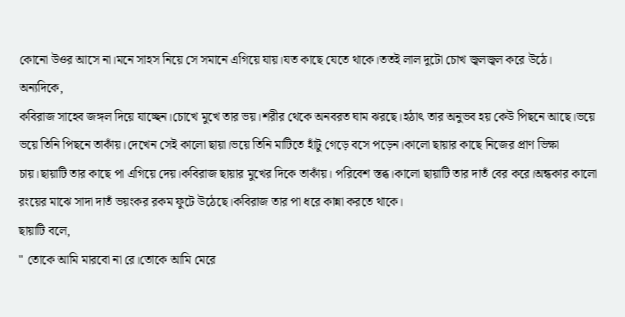কোনো উওর আসে না।মনে সাহস নিয়ে সে সমানে এগিয়ে যায়।যত কাছে যেতে থাকে।ততই লাল দুটো চোখ জ্বলজ্বল করে উঠে।
অন্যদিকে,
কবিরাজ সাহেব জঙ্গল দিয়ে যাচ্ছেন।চোখে মুখে তার ভয়।শরীর থেকে অনবরত ঘাম ঝরছে।হঠাৎ তার অনুভব হয় কেউ পিছনে আছে।ভয়ে ভয়ে তিনি পিছনে তাকাঁয়।দেখেন সেই কালো ছায়া।ভয়ে তিনি মাটিতে হাঁটু গেড়ে বসে পড়েন।কালো ছায়ার কাছে নিজের প্রাণ ভিক্ষা চায়।ছায়াটি তার কাছে পা এগিয়ে দেয়।কবিরাজ ছায়ার মুখের দিকে তাকাঁয়। পরিবেশ স্তব্ধ।কালো ছায়াটি তার দাতঁ বের করে।অন্ধকার কালো রংয়ের মাঝে সাদা দাতঁ ভয়ংকর রকম ফুটে উঠেছে।কবিরাজ তার পা ধরে কান্না করতে থাকে।
ছায়াটি বলে,
" তোকে আমি মারবো না রে।তোকে আমি মেরে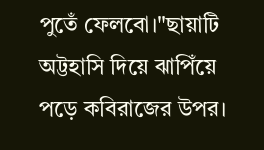পুতেঁ ফেলবো।"ছায়াটি অট্টহাসি দিয়ে ঝাপিঁয়ে পড়ে কবিরাজের উপর।